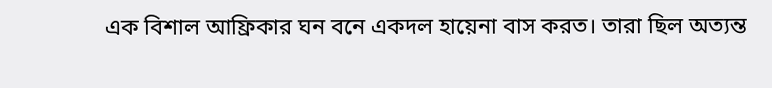এক বিশাল আফ্রিকার ঘন বনে একদল হায়েনা বাস করত। তারা ছিল অত্যন্ত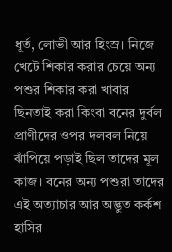ধূর্ত, লোভী আর হিংস্র। নিজে খেটে শিকার করার চেয়ে অন্য পশুর শিকার করা খাবার ছিনতাই করা কিংবা বনের দুর্বল প্রাণীদের ওপর দলবল নিয়ে ঝাঁপিয়ে পড়াই ছিল তাদের মূল কাজ। বনের অন্য পশুরা তাদের এই অত্যাচার আর অদ্ভুত কর্কশ হাসির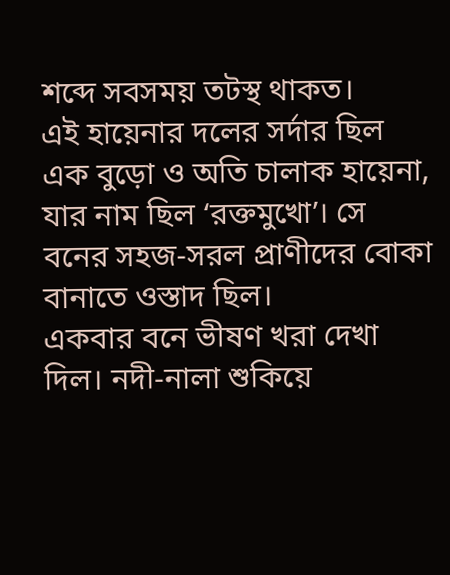শব্দে সবসময় তটস্থ থাকত।
এই হায়েনার দলের সর্দার ছিল এক বুড়ো ও অতি চালাক হায়েনা, যার নাম ছিল ‘রক্তমুখো’। সে বনের সহজ-সরল প্রাণীদের বোকা বানাতে ওস্তাদ ছিল।
একবার বনে ভীষণ খরা দেখা দিল। নদী-নালা শুকিয়ে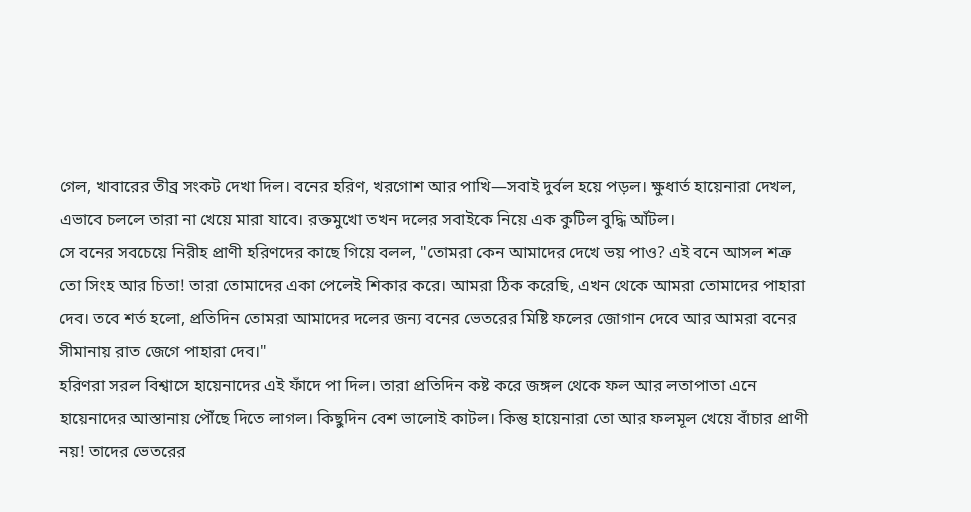গেল, খাবারের তীব্র সংকট দেখা দিল। বনের হরিণ, খরগোশ আর পাখি—সবাই দুর্বল হয়ে পড়ল। ক্ষুধার্ত হায়েনারা দেখল, এভাবে চললে তারা না খেয়ে মারা যাবে। রক্তমুখো তখন দলের সবাইকে নিয়ে এক কুটিল বুদ্ধি আঁটল।
সে বনের সবচেয়ে নিরীহ প্রাণী হরিণদের কাছে গিয়ে বলল, "তোমরা কেন আমাদের দেখে ভয় পাও? এই বনে আসল শত্রু তো সিংহ আর চিতা! তারা তোমাদের একা পেলেই শিকার করে। আমরা ঠিক করেছি, এখন থেকে আমরা তোমাদের পাহারা দেব। তবে শর্ত হলো, প্রতিদিন তোমরা আমাদের দলের জন্য বনের ভেতরের মিষ্টি ফলের জোগান দেবে আর আমরা বনের সীমানায় রাত জেগে পাহারা দেব।"
হরিণরা সরল বিশ্বাসে হায়েনাদের এই ফাঁদে পা দিল। তারা প্রতিদিন কষ্ট করে জঙ্গল থেকে ফল আর লতাপাতা এনে হায়েনাদের আস্তানায় পৌঁছে দিতে লাগল। কিছুদিন বেশ ভালোই কাটল। কিন্তু হায়েনারা তো আর ফলমূল খেয়ে বাঁচার প্রাণী নয়! তাদের ভেতরের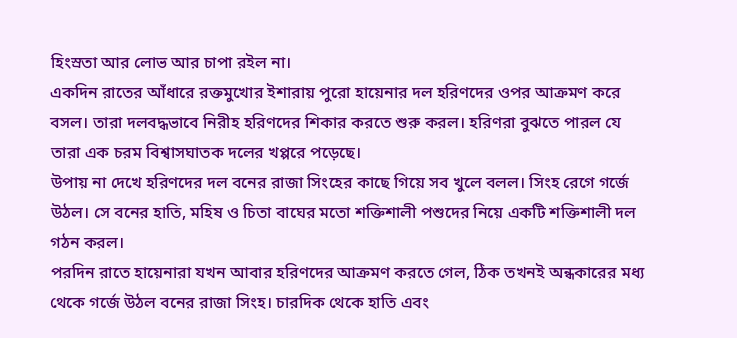হিংস্রতা আর লোভ আর চাপা রইল না।
একদিন রাতের আঁধারে রক্তমুখোর ইশারায় পুরো হায়েনার দল হরিণদের ওপর আক্রমণ করে বসল। তারা দলবদ্ধভাবে নিরীহ হরিণদের শিকার করতে শুরু করল। হরিণরা বুঝতে পারল যে তারা এক চরম বিশ্বাসঘাতক দলের খপ্পরে পড়েছে।
উপায় না দেখে হরিণদের দল বনের রাজা সিংহের কাছে গিয়ে সব খুলে বলল। সিংহ রেগে গর্জে উঠল। সে বনের হাতি, মহিষ ও চিতা বাঘের মতো শক্তিশালী পশুদের নিয়ে একটি শক্তিশালী দল গঠন করল।
পরদিন রাতে হায়েনারা যখন আবার হরিণদের আক্রমণ করতে গেল, ঠিক তখনই অন্ধকারের মধ্য থেকে গর্জে উঠল বনের রাজা সিংহ। চারদিক থেকে হাতি এবং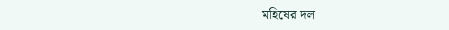মহিষের দল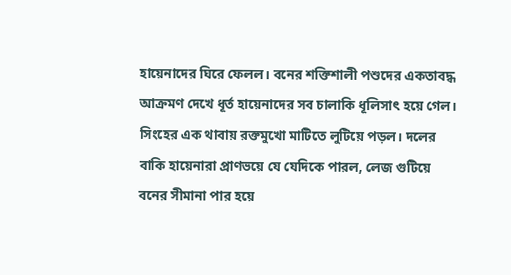হায়েনাদের ঘিরে ফেলল। বনের শক্তিশালী পশুদের একতাবদ্ধ আক্রমণ দেখে ধূর্ত হায়েনাদের সব চালাকি ধূলিসাৎ হয়ে গেল। সিংহের এক থাবায় রক্তমুখো মাটিতে লুটিয়ে পড়ল। দলের বাকি হায়েনারা প্রাণভয়ে যে যেদিকে পারল, লেজ গুটিয়ে বনের সীমানা পার হয়ে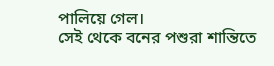পালিয়ে গেল।
সেই থেকে বনের পশুরা শান্তিতে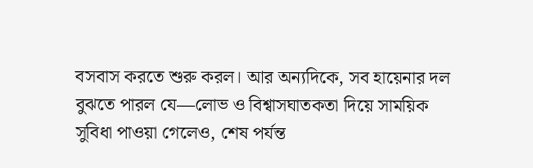বসবাস করতে শুরু করল। আর অন্যদিকে, সব হায়েনার দল বুঝতে পারল যে—লোভ ও বিশ্বাসঘাতকতা দিয়ে সাময়িক সুবিধা পাওয়া গেলেও, শেষ পর্যন্ত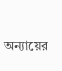অন্যায়ের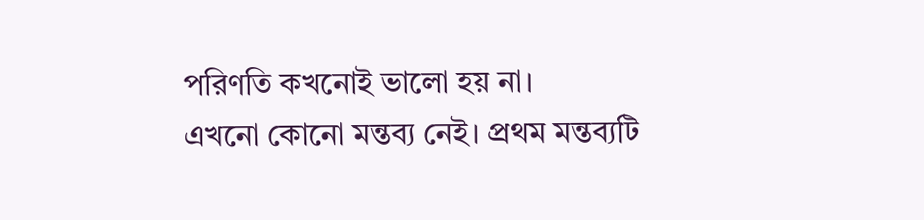পরিণতি কখনোই ভালো হয় না।
এখনো কোনো মন্তব্য নেই। প্রথম মন্তব্যটি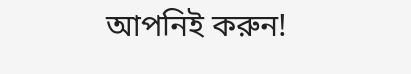আপনিই করুন!